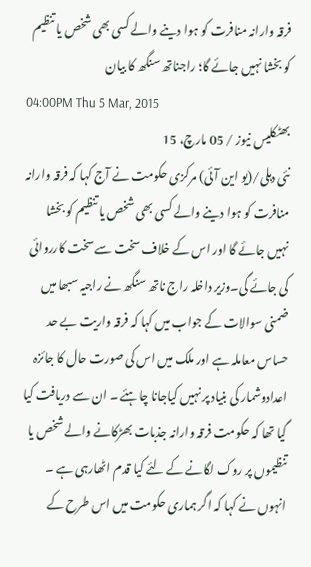فرقہ وارانہ منافرت کو ہوا دینے والے کسی بھی شخص یا تنظیم کو بخشا نہیں جائے گا؛ راجناتھ سنگھ کا بیان
04:00PM Thu 5 Mar, 2015
بھٹکلیس نیوز / 05 مارچ، 15
نئی دہلی/(یو این آئی) مرکزی حکومت نے آج کہا کہ فرقہ وارانہ منافرت کو ہوا دینے والے کسی بھی شخص یا تنظیم کو بخشا نہیں جائے گا اور اس کے خلاف سخت سے سخت کارروائی کی جائے گی۔وزیر داخلہ راج ناتھ سنگھ نے راجیہ سبھا میں ضمنی سوالات کے جواب میں کہا کہ فرقہ واریت بے حد حساس معاملہ ہے اور ملک میں اس کی صورت حال کا جائزہ اعدادوشمار کی بنیاد پر نہیں کیاجانا چاہئے ۔ ان سے دریافت کیا گیا تھا کہ حکومت فرقہ وارانہ جذبات بھڑکانے والے شخص یا تنظیموں پر روک لگانے کے لئے کیا قدم اٹھارہی ہے ۔ انہوں نے کہا کہ اگر ہماری حکومت میں اس طرح کے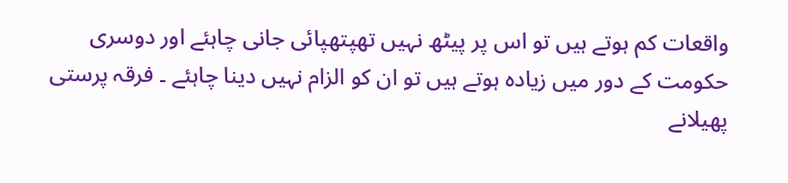واقعات کم ہوتے ہیں تو اس پر پیٹھ نہیں تھپتھپائی جانی چاہئے اور دوسری حکومت کے دور میں زیادہ ہوتے ہیں تو ان کو الزام نہیں دینا چاہئے ۔ فرقہ پرستی پھیلانے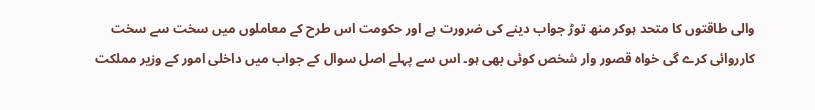والی طاقتوں کا متحد ہوکر منھ توڑ جواب دینے کی ضرورت ہے اور حکومت اس طرح کے معاملوں میں سخت سے سخت کارروائی کرے گی خواہ قصور وار شخص کوئی بھی ہو۔ اس سے پہلے اصل سوال کے جواب میں داخلی امور کے وزیر مملکت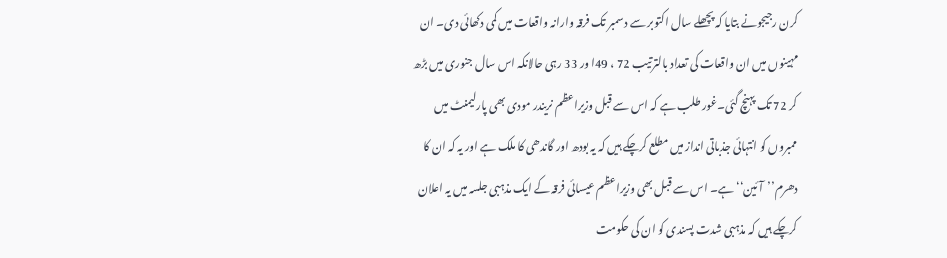کرن رجیجونے بتایا کہ پچھلے سال اکتوبر سے دسمبر تک فرقہ وارانہ واقعات میں کمی دکھائی دی۔ ان مہینوں میں ان واقعات کی تعداد بالترتیب 72 ، 49ا ور 33 رہی حالانکہ اس سال جنوری میں بڑھ کر 72 تک پہنچ گئی۔غور طلب ہے کہ اس سے قبل وزیراعظم نریندر مودی بھی پارلیمنٹ میں ممبروں کو انتہائی جذباتی انداز میں مطلع کرچکے ہیں کہ یہ بودھ اور گاندھی کا ملک ہے اور یہ کہ ان کا دھرم’’آئین‘‘ ہے۔ اس سے قبل بھی وزیراعظم عیسائی فرقہ کے ایک مذہبی جلسہ میں یہ اعلان کرچکے ہیں کہ مذہبی شدت پسندی کو ان کی حکومت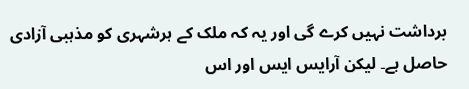برداشت نہیں کرے گی اور یہ کہ ملک کے ہرشہری کو مذہبی آزادی حاصل ہے۔ لیکن آرایس ایس اور اس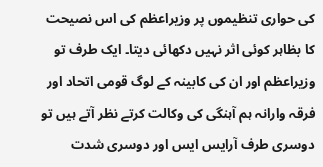کی حواری تنظیموں پر وزیراعظم کی اس نصیحت کا بظاہر کوئی اثر نہیں دکھائی دیتا۔ ایک طرف تو وزیراعظم اور ان کی کابینہ کے لوگ قومی اتحاد اور فرقہ وارانہ ہم آہنگی کی وکالت کرتے نظر آتے ہیں تو دوسری طرف آرایس ایس اور دوسری شدت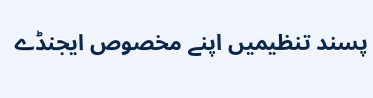پسند تنظیمیں اپنے مخصوص ایجنڈے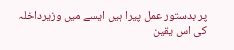پر بدستور عمل پیرا ہیں ایسے میں وزیرداخلہ کی اس یقین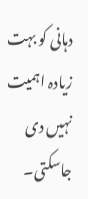دہانی کو بہت زیادہ اہمیت نہیں دی جاسکتی۔